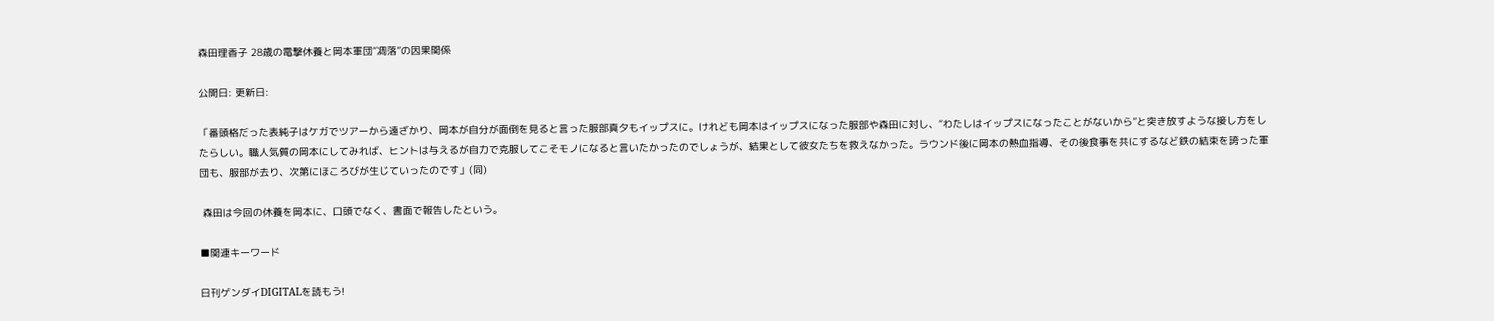森田理香子 28歳の電撃休養と岡本軍団“凋落”の因果関係

公開日: 更新日:

「番頭格だった表純子はケガでツアーから遠ざかり、岡本が自分が面倒を見ると言った服部真夕もイップスに。けれども岡本はイップスになった服部や森田に対し、“わたしはイップスになったことがないから”と突き放すような接し方をしたらしい。職人気質の岡本にしてみれば、ヒントは与えるが自力で克服してこそモノになると言いたかったのでしょうが、結果として彼女たちを救えなかった。ラウンド後に岡本の熱血指導、その後食事を共にするなど鉄の結束を誇った軍団も、服部が去り、次第にほころびが生じていったのです」(同)

 森田は今回の休養を岡本に、口頭でなく、書面で報告したという。

■関連キーワード

日刊ゲンダイDIGITALを読もう!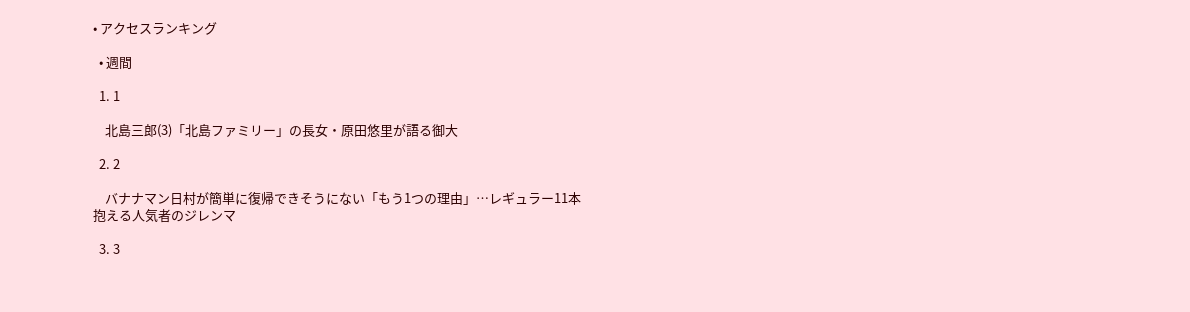• アクセスランキング

  • 週間

  1. 1

    北島三郎(3)「北島ファミリー」の長女・原田悠里が語る御大

  2. 2

    バナナマン日村が簡単に復帰できそうにない「もう1つの理由」…レギュラー11本抱える人気者のジレンマ

  3. 3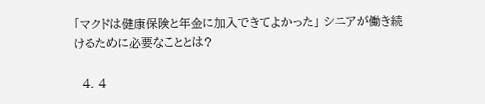「マクドは健康保険と年金に加入できてよかった」 シニアが働き続けるために必要なこととは?

  4. 4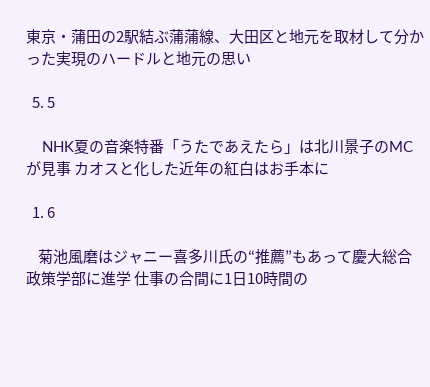東京・蒲田の2駅結ぶ蒲蒲線、大田区と地元を取材して分かった実現のハードルと地元の思い

  5. 5

    NHK夏の音楽特番「うたであえたら」は北川景子のMCが見事 カオスと化した近年の紅白はお手本に

  1. 6

    菊池風磨はジャニー喜多川氏の“推薦”もあって慶大総合政策学部に進学 仕事の合間に1日10時間の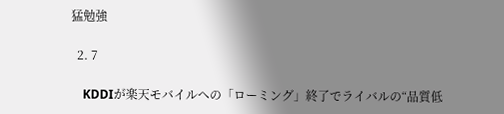猛勉強

  2. 7

    KDDIが楽天モバイルへの「ローミング」終了でライバルの“品質低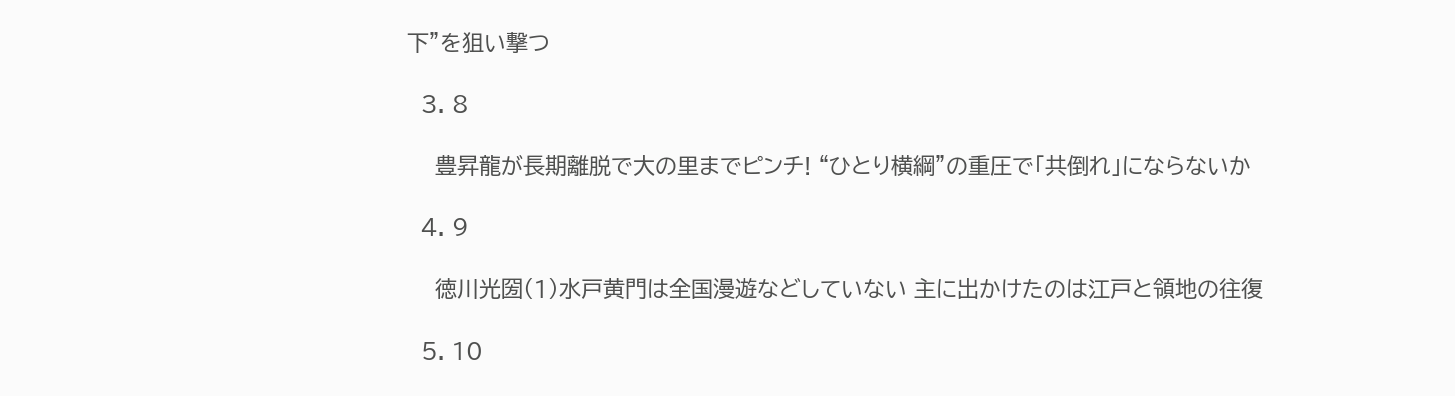下”を狙い撃つ

  3. 8

    豊昇龍が長期離脱で大の里までピンチ! “ひとり横綱”の重圧で「共倒れ」にならないか

  4. 9

    徳川光圀(1)水戸黄門は全国漫遊などしていない 主に出かけたのは江戸と領地の往復

  5. 10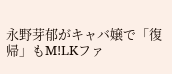永野芽郁がキャバ嬢で「復帰」もM!LKファ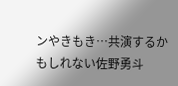ンやきもき…共演するかもしれない佐野勇斗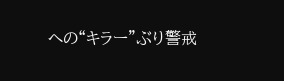への“キラー”ぶり警戒